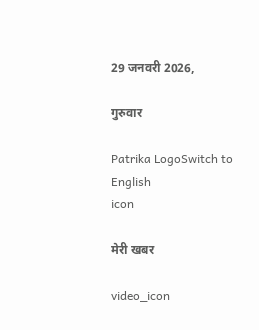29 जनवरी 2026,

गुरुवार

Patrika LogoSwitch to English
icon

मेरी खबर

video_icon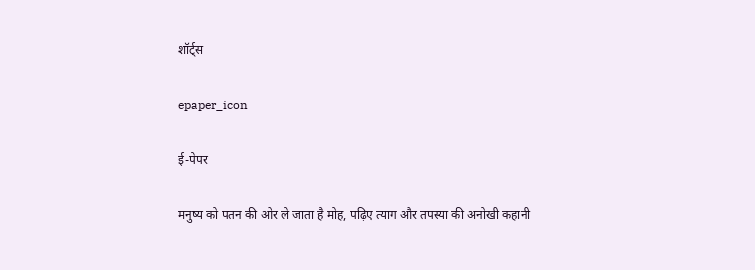शॉर्ट्स

epaper_icon

ई-पेपर

मनुष्य को पतन की ओर ले जाता है मोह, पढ़िए त्याग और तपस्या की अनोखी कहानी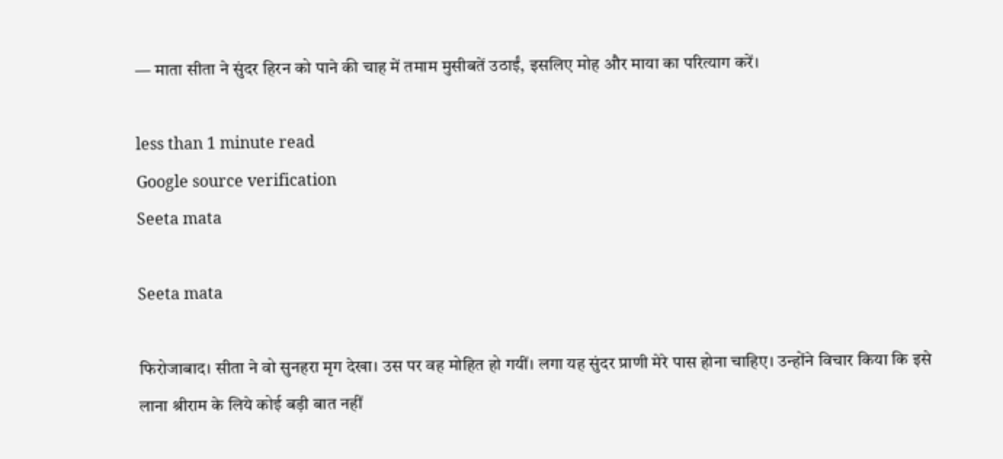— माता सीता ने सुंदर हिरन को पाने की चाह में तमाम मुसीबतें उठाईं, इसलिए मोह और माया का परित्याग करें।

less than 1 minute read
Google source verification
Seeta mata

Seeta mata

फिरोजाबाद। सीता ने वो सुनहरा मृग देखा। उस पर वह मोहित हो गयीं। लगा यह सुंदर प्राणी मेरे पास होना चाहिए। उन्होंने विचार किया कि इसे लाना श्रीराम के लिये कोई बड़ी बात नहीं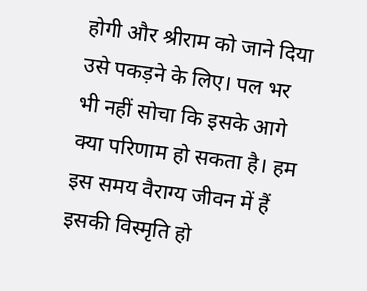होगी और श्रीराम को जाने दिया उसे पकड़ने के लिए। पल भर भी नहीं सोचा कि इसके आगे क्या परिणाम हो सकता है। हम इस समय वैराग्य जीवन में हैं इसकी विस्मृति हो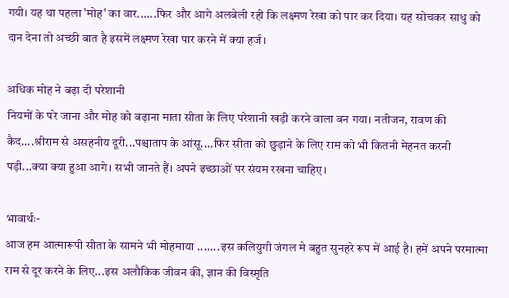गयी। यह था पहला 'मोह' का वार......फिर और आगे अलबेली रही कि लक्ष्मण रेखा को पार कर दिया। यह सोचकर साधु को दान देना तो अच्छी बात है इसमें लक्ष्मण रेखा पार करने में क्या हर्ज।

अधिक मोह ने बढ़ा दी परेशानी
नियमों के परे जाना और मोह को बढ़ाना माता सीता के लिए परेशानी खड़ी करने वाला बन गया। नतीजन, रावण की कैद....श्रीराम से असहनीय दूरी...पश्चाताप के आंसू....फिर सीता को छुड़ाने के लिए राम को भी कितनी मेहनत करनी पड़ी...क्या क्या हुआ आगे। सभी जानते हैं। अपने इच्छाओं पर संयम रखना चाहिए।

भावार्थः-
आज हम आत्मारूपी सीता के सामने भी मोहमाया .......इस कलियुगी जंगल मे बहुत सुनहरे रूप में आई है। हमें अपने परमात्मा राम से दूर करने के लिए...इस अलौकिक जीवन की, ज्ञान की विस्मृति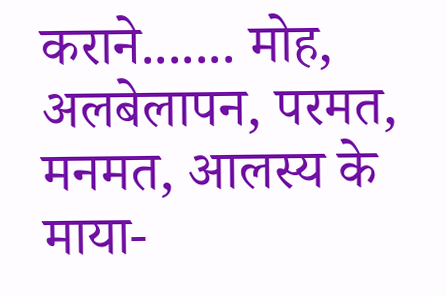कराने....... मोह, अलबेलापन, परमत, मनमत, आलस्य के माया-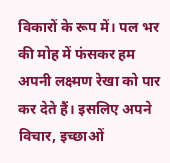विकारों के रूप में। पल भर की मोह में फंसकर हम अपनी लक्ष्मण रेखा को पार कर देते हैं। इसलिए अपने विचार, इच्छाओं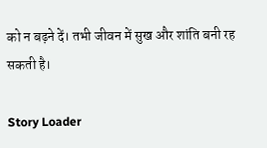को न बढ़ने दें। तभी जीवन में सुख और शांति बनी रह सकती है।

Story Loader